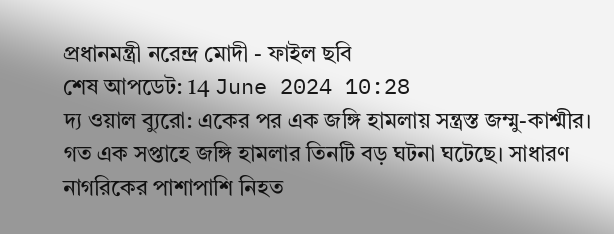প্রধানমন্ত্রী নরেন্দ্র মোদী - ফাইল ছবি
শেষ আপডেট: 14 June 2024 10:28
দ্য ওয়াল ব্যুরো: একের পর এক জঙ্গি হামলায় সন্ত্রস্ত জম্মু-কাশ্মীর। গত এক সপ্তাহে জঙ্গি হামলার তিনটি বড় ঘটনা ঘটেছে। সাধারণ নাগরিকের পাশাপাশি নিহত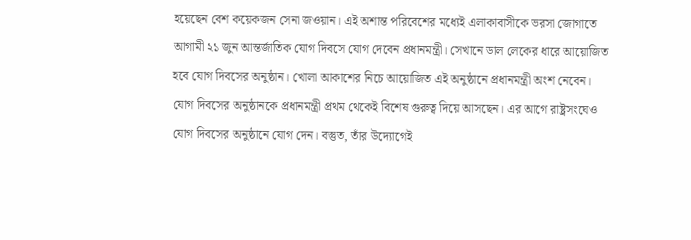হয়েছেন বেশ কয়েকজন সেনা জওয়ান। এই অশান্ত পরিবেশের মধ্যেই এলাকাবাসীকে ভরসা জোগাতে আগামী ২১ জুন আন্তর্জাতিক যোগ দিবসে যোগ দেবেন প্রধানমন্ত্রী। সেখানে ডাল লেকের ধারে আয়োজিত হবে যোগ দিবসের অনুষ্ঠান। খোলা আকাশের নিচে আয়োজিত এই অনুষ্ঠানে প্রধানমন্ত্রী অংশ নেবেন।
যোগ দিবসের অনুষ্ঠানকে প্রধানমন্ত্রী প্রথম থেকেই বিশেষ গুরুত্ব দিয়ে আসছেন। এর আগে রাষ্ট্রসংঘেও যোগ দিবসের অনুষ্ঠানে যোগ দেন। বস্তুত, তাঁর উদ্যোগেই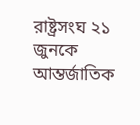রাষ্ট্রসংঘ ২১ জুনকে আম্তর্জাতিক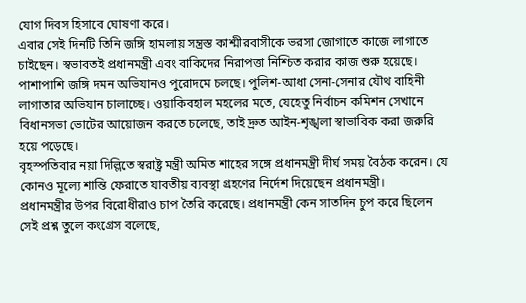যোগ দিবস হিসাবে ঘোষণা করে।
এবার সেই দিনটি তিনি জঙ্গি হামলায় সন্ত্রস্ত কাশ্মীরবাসীকে ভরসা জোগাতে কাজে লাগাতে চাইছেন। স্বভাবতই প্রধানমন্ত্রী এবং বাকিদের নিরাপত্তা নিশ্চিত করার কাজ শুরু হয়েছে। পাশাপাশি জঙ্গি দমন অভিযানও পুরোদমে চলছে। পুলিশ-আধা সেনা-সেনার যৌথ বাহিনী লাগাতার অভিযান চালাচ্ছে। ওয়াকিবহাল মহলের মতে, যেহেতু নির্বাচন কমিশন সেখানে বিধানসভা ভোটের আয়োজন করতে চলেছে, তাই দ্রুত আইন-শৃঙ্খলা স্বাভাবিক করা জরুরি হয়ে পড়েছে।
বৃহস্পতিবার নয়া দিল্লিতে স্বরাষ্ট্র মন্ত্রী অমিত শাহের সঙ্গে প্রধানমন্ত্রী দীর্ঘ সময় বৈঠক করেন। যে কোনও মূল্যে শান্তি ফেরাতে যাবতীয় ব্যবস্থা গ্রহণের নির্দেশ দিয়েছেন প্রধানমন্ত্রী।
প্রধানমন্ত্রীর উপর বিরোধীরাও চাপ তৈরি করেছে। প্রধানমন্ত্রী কেন সাতদিন চুপ করে ছিলেন সেই প্রশ্ন তুলে কংগ্রেস বলেছে,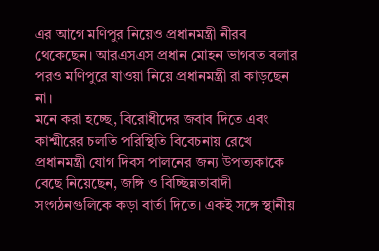এর আগে মণিপুর নিয়েও প্রধানমন্ত্রী নীরব থেকেছেন। আরএসএস প্রধান মোহন ভাগবত বলার পরও মণিপুরে যাওয়া নিয়ে প্রধানমন্ত্রী রা কাড়ছেন না।
মনে করা হচ্ছে, বিরোধীদের জবাব দিতে এবং কাশ্মীরের চলতি পরিস্থিতি বিবেচনায় রেখে প্রধানমন্ত্রী যোগ দিবস পালনের জন্য উপত্যকাকে বেছে নিয়েছেন, জঙ্গি ও বিচ্ছিন্নতাবাদী সংগঠনগুলিকে কড়া বার্তা দিতে। একই সঙ্গে স্থানীয়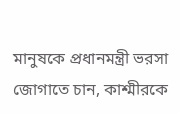মানুষকে প্রধানমন্ত্রী ভরসা জোগাতে চান, কাশ্মীরকে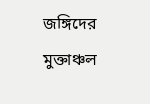জঙ্গিদের মুক্তাঞ্চল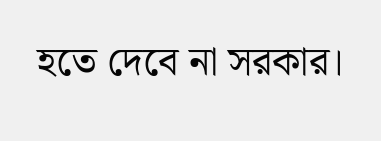হতে দেবে না সরকার।